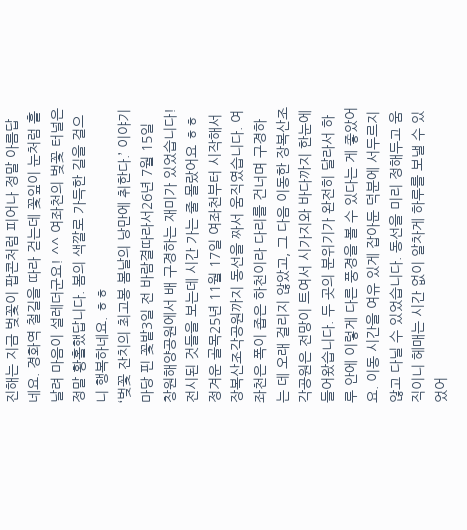진해는 지금 벚꽃이 팝콘처럼 피어나 정말 아름답네요. 경화역 철길을 따라 걷는데 꽃잎이 눈처럼 흩날려 마음이 설레더군요! ^^ 여좌천의 벚꽃 터널은 정말 황홀했답니다. 봄의 색깔로 가득한 길을 걸으니 행복하네요. ㅎㅎ
‘벚꽃 잔치의 최고봉 봄날의 낭만에 취한다.’ 이야기
마당 핀 꽃밭3일 전 바람결따라서26년 7월 15일 창원해양공원에서 배 구경하는 재미가 있었습니다! 전시된 것들을 보는데 시간 가는 줄 몰랐어요 ㅎㅎ
정겨운 골목25년 11월 17일 여좌천부터 시작해서 장복산조각공원까지 동선을 짜서 움직였습니다. 여좌천은 폭이 좁은 하천이라 다리를 건너며 구경하는 데 오래 걸리지 않았고, 그 다음 이동한 장복산조각공원은 전망이 트여서 시가지와 바다까지 한눈에 들어왔습니다. 두 곳의 분위기가 완전히 달라서 하루 안에 이렇게 다른 풍경을 볼 수 있다는 게 좋았어요. 이동 시간을 여유 있게 잡아둔 덕분에 서두르지 않고 다닐 수 있었습니다. 동선을 미리 정해두고 움직이니 헤매는 시간 없이 알차게 하루를 보낼 수 있었어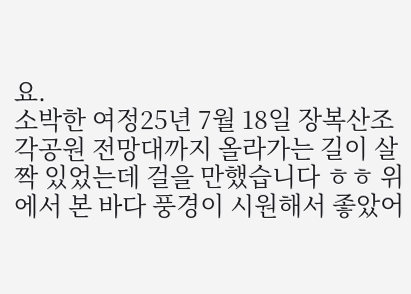요.
소박한 여정25년 7월 18일 장복산조각공원 전망대까지 올라가는 길이 살짝 있었는데 걸을 만했습니다 ㅎㅎ 위에서 본 바다 풍경이 시원해서 좋았어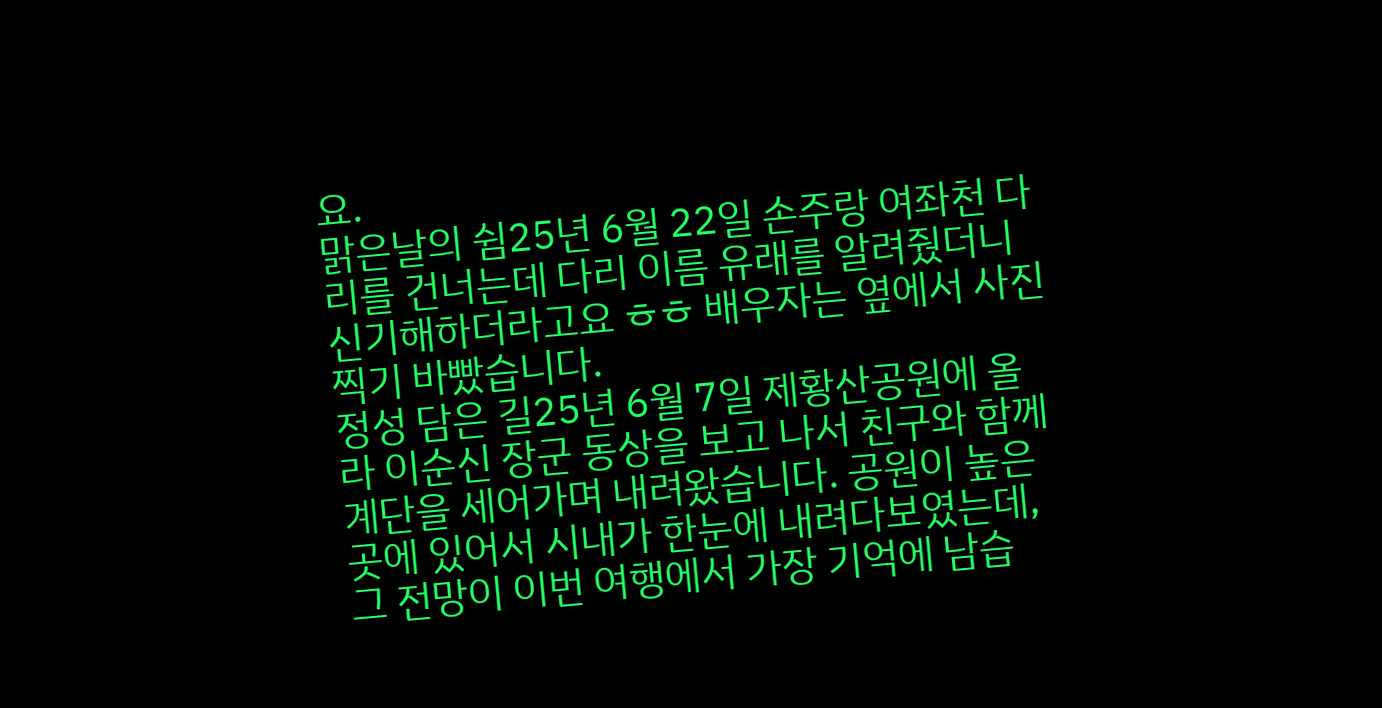요.
맑은날의 쉼25년 6월 22일 손주랑 여좌천 다리를 건너는데 다리 이름 유래를 알려줬더니 신기해하더라고요 ㅎㅎ 배우자는 옆에서 사진 찍기 바빴습니다.
정성 담은 길25년 6월 7일 제황산공원에 올라 이순신 장군 동상을 보고 나서 친구와 함께 계단을 세어가며 내려왔습니다. 공원이 높은 곳에 있어서 시내가 한눈에 내려다보였는데, 그 전망이 이번 여행에서 가장 기억에 남습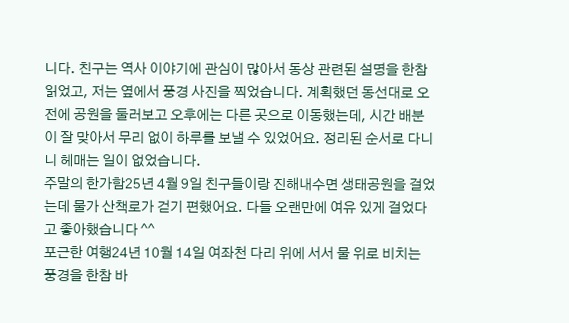니다. 친구는 역사 이야기에 관심이 많아서 동상 관련된 설명을 한참 읽었고, 저는 옆에서 풍경 사진을 찍었습니다. 계획했던 동선대로 오전에 공원을 둘러보고 오후에는 다른 곳으로 이동했는데, 시간 배분이 잘 맞아서 무리 없이 하루를 보낼 수 있었어요. 정리된 순서로 다니니 헤매는 일이 없었습니다.
주말의 한가함25년 4월 9일 친구들이랑 진해내수면 생태공원을 걸었는데 물가 산책로가 걷기 편했어요. 다들 오랜만에 여유 있게 걸었다고 좋아했습니다 ^^
포근한 여행24년 10월 14일 여좌천 다리 위에 서서 물 위로 비치는 풍경을 한참 바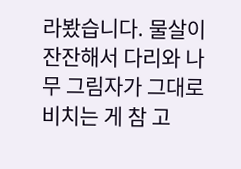라봤습니다. 물살이 잔잔해서 다리와 나무 그림자가 그대로 비치는 게 참 고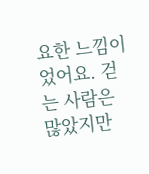요한 느낌이었어요. 걷는 사람은 많았지만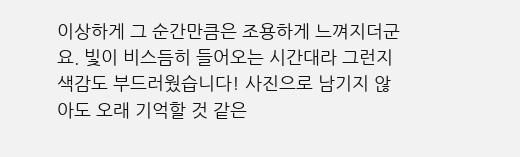이상하게 그 순간만큼은 조용하게 느껴지더군요. 빛이 비스듬히 들어오는 시간대라 그런지 색감도 부드러웠습니다! 사진으로 남기지 않아도 오래 기억할 것 같은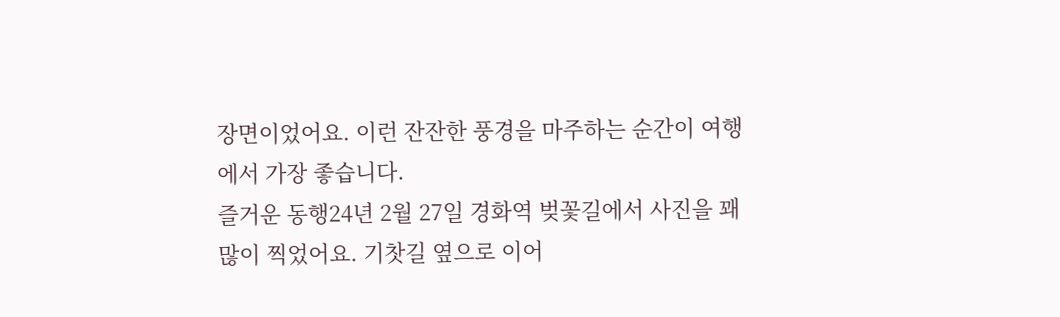장면이었어요. 이런 잔잔한 풍경을 마주하는 순간이 여행에서 가장 좋습니다.
즐거운 동행24년 2월 27일 경화역 벚꽃길에서 사진을 꽤 많이 찍었어요. 기찻길 옆으로 이어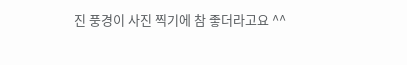진 풍경이 사진 찍기에 참 좋더라고요 ^^